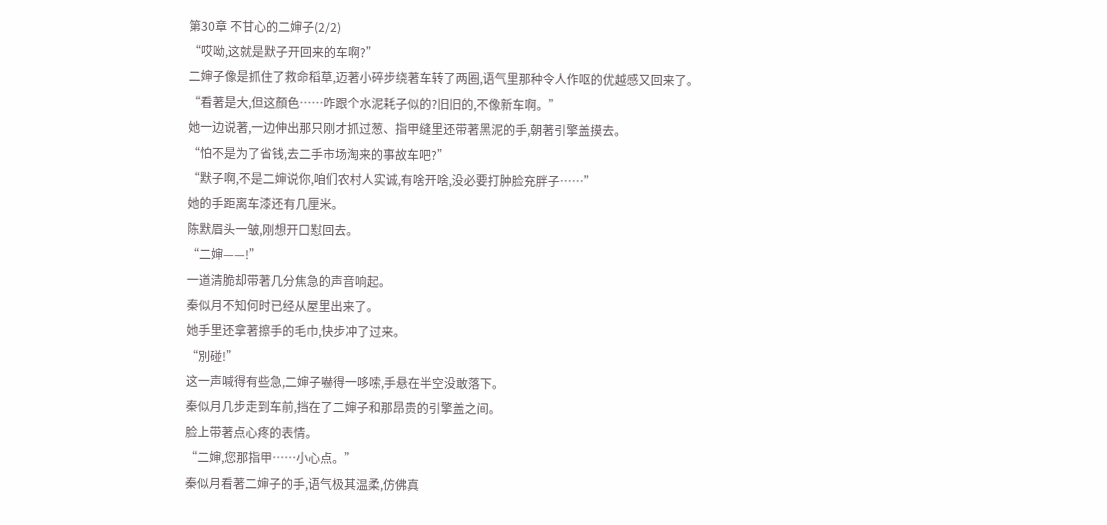第30章 不甘心的二婶子(2/2)
“哎呦,这就是默子开回来的车啊?”
二婶子像是抓住了救命稻草,迈著小碎步绕著车转了两圈,语气里那种令人作呕的优越感又回来了。
“看著是大,但这顏色……咋跟个水泥耗子似的?旧旧的,不像新车啊。”
她一边说著,一边伸出那只刚才抓过葱、指甲缝里还带著黑泥的手,朝著引擎盖摸去。
“怕不是为了省钱,去二手市场淘来的事故车吧?”
“默子啊,不是二婶说你,咱们农村人实诚,有啥开啥,没必要打肿脸充胖子……”
她的手距离车漆还有几厘米。
陈默眉头一皱,刚想开口懟回去。
“二婶——!”
一道清脆却带著几分焦急的声音响起。
秦似月不知何时已经从屋里出来了。
她手里还拿著擦手的毛巾,快步冲了过来。
“別碰!”
这一声喊得有些急,二婶子嚇得一哆嗦,手悬在半空没敢落下。
秦似月几步走到车前,挡在了二婶子和那昂贵的引擎盖之间。
脸上带著点心疼的表情。
“二婶,您那指甲……小心点。”
秦似月看著二婶子的手,语气极其温柔,仿佛真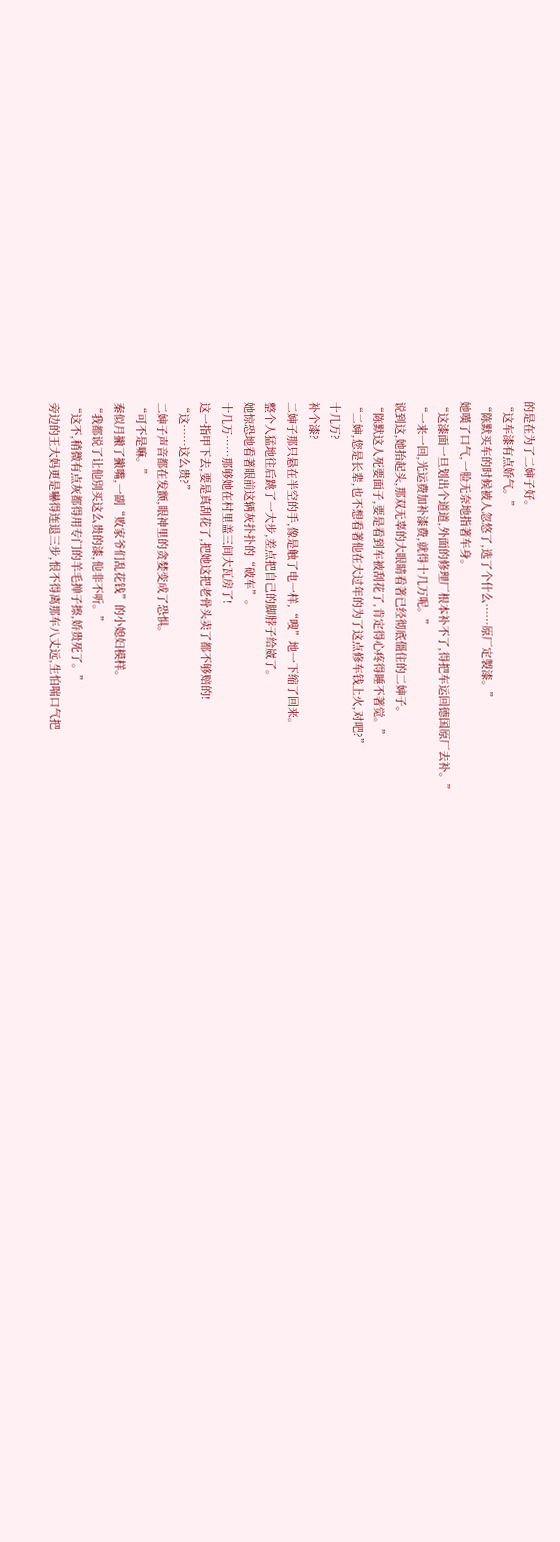的是在为了二婶子好。
“这车漆有点娇气。”
“陈默买车的时候被人忽悠了,选了个什么……原厂定製漆。”
她嘆了口气,一脸无奈地指著车身。
“这漆面一旦划出个道道,外面的修理厂根本补不了,得把车运回德国原厂去补。”
“一来一回,光运费加补漆费,就得十几万呢。”
说到这,她抬起头,那双无辜的大眼睛看著已经彻底僵住的二婶子。
“陈默这人死要面子,要是看到车被刮花了,肯定得心疼得睡不著觉。”
“二婶,您是长辈,也不想看著他在大过年的为了这点修车钱上火,对吧?”
十几万?
补个漆?
二婶子那只悬在半空的手,像是触了电一样,“嗖”地一下缩了回来。
整个人猛地往后跳了一大步,差点把自己的脚脖子给崴了。
她惊恐地看著眼前这辆灰扑扑的“破车”。
十几万……那够她在村里盖三间大瓦房了!
这一指甲下去,要是真刮花了,把她这把老骨头卖了都不够赔的!
“这……这么贵?”
二婶子声音都在发颤,眼神里的贪婪变成了恐惧。
“可不是嘛。”
秦似月撇了撇嘴,一副“败家爷们乱花钱”的小媳妇模样。
“我都说了让他別买这么贵的漆,他非不听。”
“这不,稍微有点灰都得用专门的羊毛掸子擦,娇贵死了。”
旁边的王大妈更是嚇得连退三步,恨不得离那车八丈远,生怕喘口气把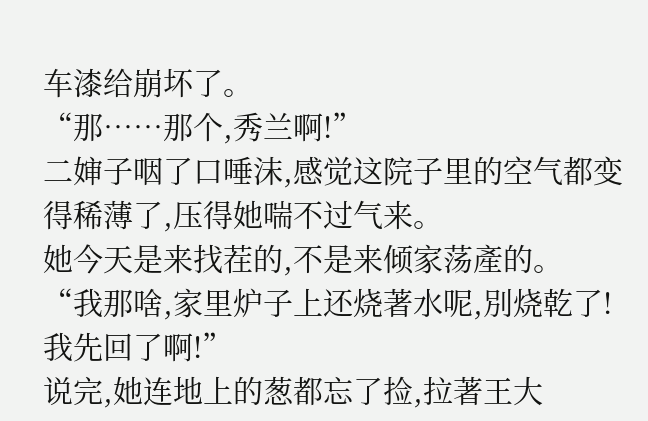车漆给崩坏了。
“那……那个,秀兰啊!”
二婶子咽了口唾沫,感觉这院子里的空气都变得稀薄了,压得她喘不过气来。
她今天是来找茬的,不是来倾家荡產的。
“我那啥,家里炉子上还烧著水呢,別烧乾了!我先回了啊!”
说完,她连地上的葱都忘了捡,拉著王大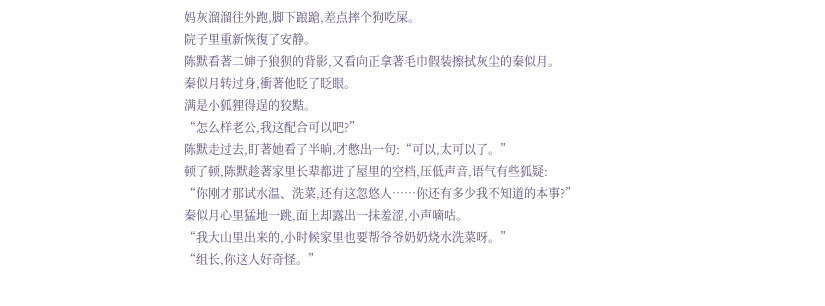妈灰溜溜往外跑,脚下踉蹌,差点摔个狗吃屎。
院子里重新恢復了安静。
陈默看著二婶子狼狈的背影,又看向正拿著毛巾假装擦拭灰尘的秦似月。
秦似月转过身,衝著他眨了眨眼。
满是小狐狸得逞的狡黠。
“怎么样老公,我这配合可以吧?”
陈默走过去,盯著她看了半晌,才憋出一句:“可以,太可以了。”
顿了顿,陈默趁著家里长辈都进了屋里的空档,压低声音,语气有些狐疑:
“你刚才那试水温、洗菜,还有这忽悠人……你还有多少我不知道的本事?”
秦似月心里猛地一跳,面上却露出一抹羞涩,小声嘀咕。
“我大山里出来的,小时候家里也要帮爷爷奶奶烧水洗菜呀。”
“组长,你这人好奇怪。”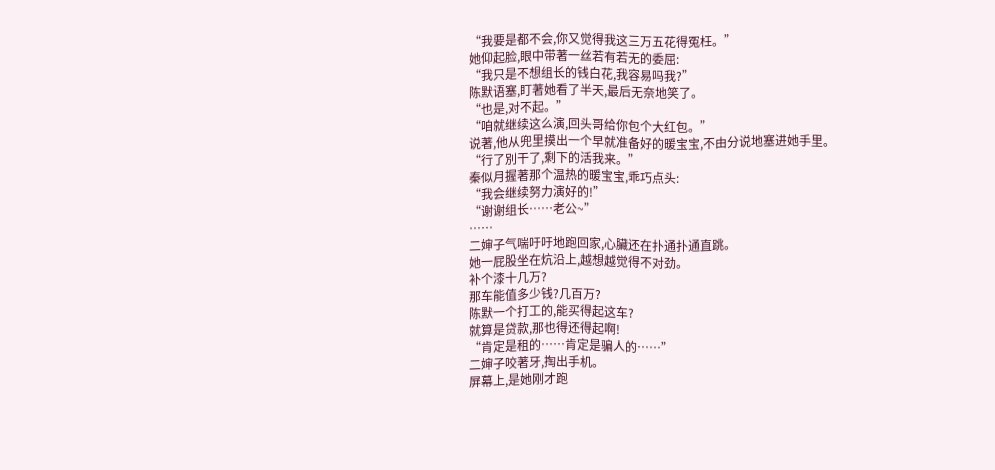“我要是都不会,你又觉得我这三万五花得冤枉。”
她仰起脸,眼中带著一丝若有若无的委屈:
“我只是不想组长的钱白花,我容易吗我?”
陈默语塞,盯著她看了半天,最后无奈地笑了。
“也是,对不起。”
“咱就继续这么演,回头哥给你包个大红包。”
说著,他从兜里摸出一个早就准备好的暖宝宝,不由分说地塞进她手里。
“行了別干了,剩下的活我来。”
秦似月握著那个温热的暖宝宝,乖巧点头:
“我会继续努力演好的!”
“谢谢组长……老公~”
……
二婶子气喘吁吁地跑回家,心臟还在扑通扑通直跳。
她一屁股坐在炕沿上,越想越觉得不对劲。
补个漆十几万?
那车能值多少钱?几百万?
陈默一个打工的,能买得起这车?
就算是贷款,那也得还得起啊!
“肯定是租的……肯定是骗人的……”
二婶子咬著牙,掏出手机。
屏幕上,是她刚才跑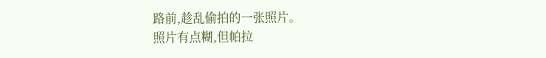路前,趁乱偷拍的一张照片。
照片有点糊,但帕拉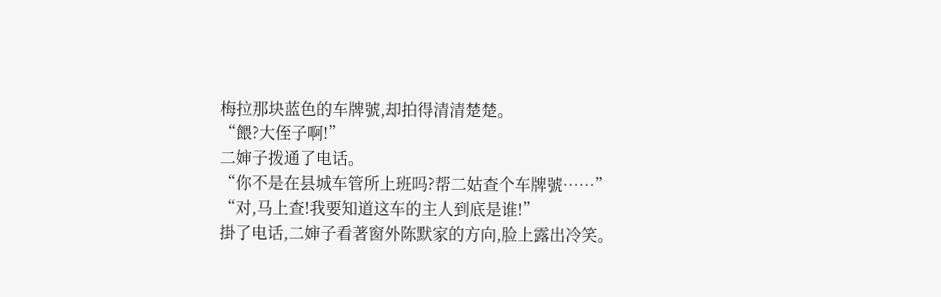梅拉那块蓝色的车牌號,却拍得清清楚楚。
“餵?大侄子啊!”
二婶子拨通了电话。
“你不是在县城车管所上班吗?帮二姑查个车牌號……”
“对,马上查!我要知道这车的主人到底是谁!”
掛了电话,二婶子看著窗外陈默家的方向,脸上露出冷笑。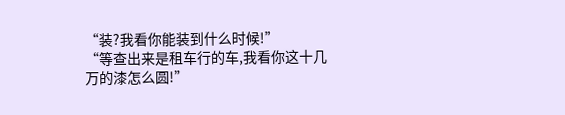“装?我看你能装到什么时候!”
“等查出来是租车行的车,我看你这十几万的漆怎么圆!”